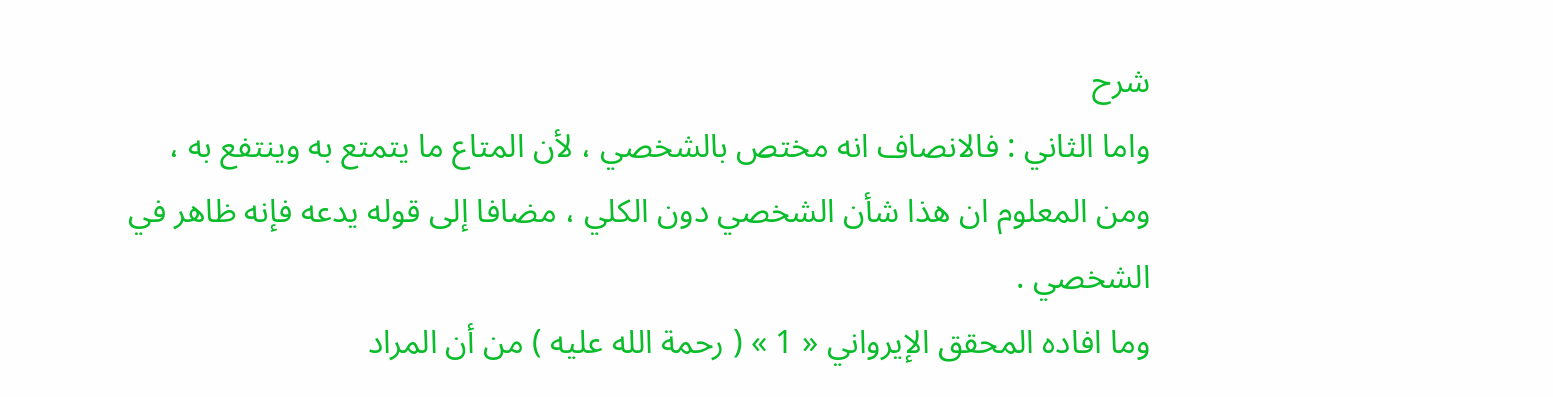شرح
واما الثاني : فالانصاف انه مختص بالشخصي ، لأن المتاع ما يتمتع به وينتفع به ، ومن المعلوم ان هذا شأن الشخصي دون الكلي ، مضافا إلى قوله يدعه فإنه ظاهر في الشخصي .
وما افاده المحقق الإيرواني « 1 » ( رحمة الله عليه ) من أن المراد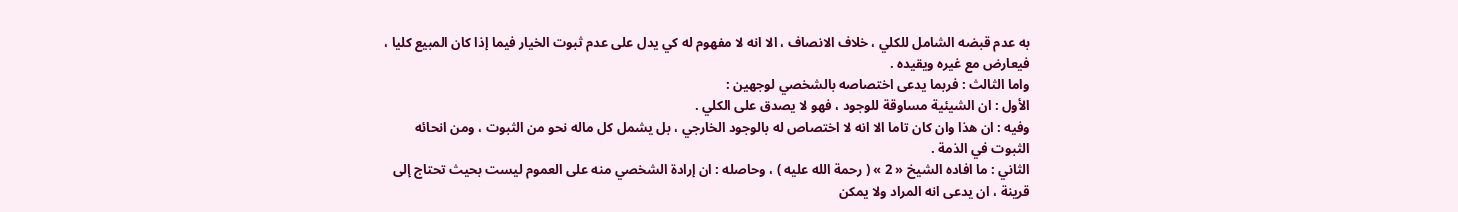به عدم قبضه الشامل للكلي ، خلاف الانصاف ، الا انه لا مفهوم له كي يدل على عدم ثبوت الخيار فيما إذا كان المبيع كليا ، فيعارض مع غيره ويقيده .
واما الثالث : فربما يدعى اختصاصه بالشخصي لوجهين :
الأول : ان الشيئية مساوقة للوجود ، فهو لا يصدق على الكلي .
وفيه : ان هذا وان كان تاما الا انه لا اختصاص له بالوجود الخارجي ، بل يشمل كل ماله نحو من الثبوت ، ومن انحائه الثبوت في الذمة .
الثاني : ما افاده الشيخ « 2 » ( رحمة الله عليه ) ، وحاصله : ان إرادة الشخصي منه على العموم ليست بحيث تحتاج إلى قرينة ، ان يدعى انه المراد ولا يمكن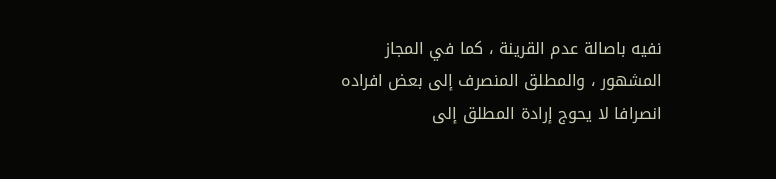نفيه باصالة عدم القرينة ، كما في المجاز المشهور ، والمطلق المنصرف إلى بعض افراده انصرافا لا يحوج إرادة المطلق إلى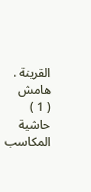القرينة .
هامش
( 1 ) حاشية المكاسب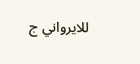للايرواني ج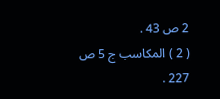2 ص 43 .
( 2 ) المكاسب ج 5 ص 227 .